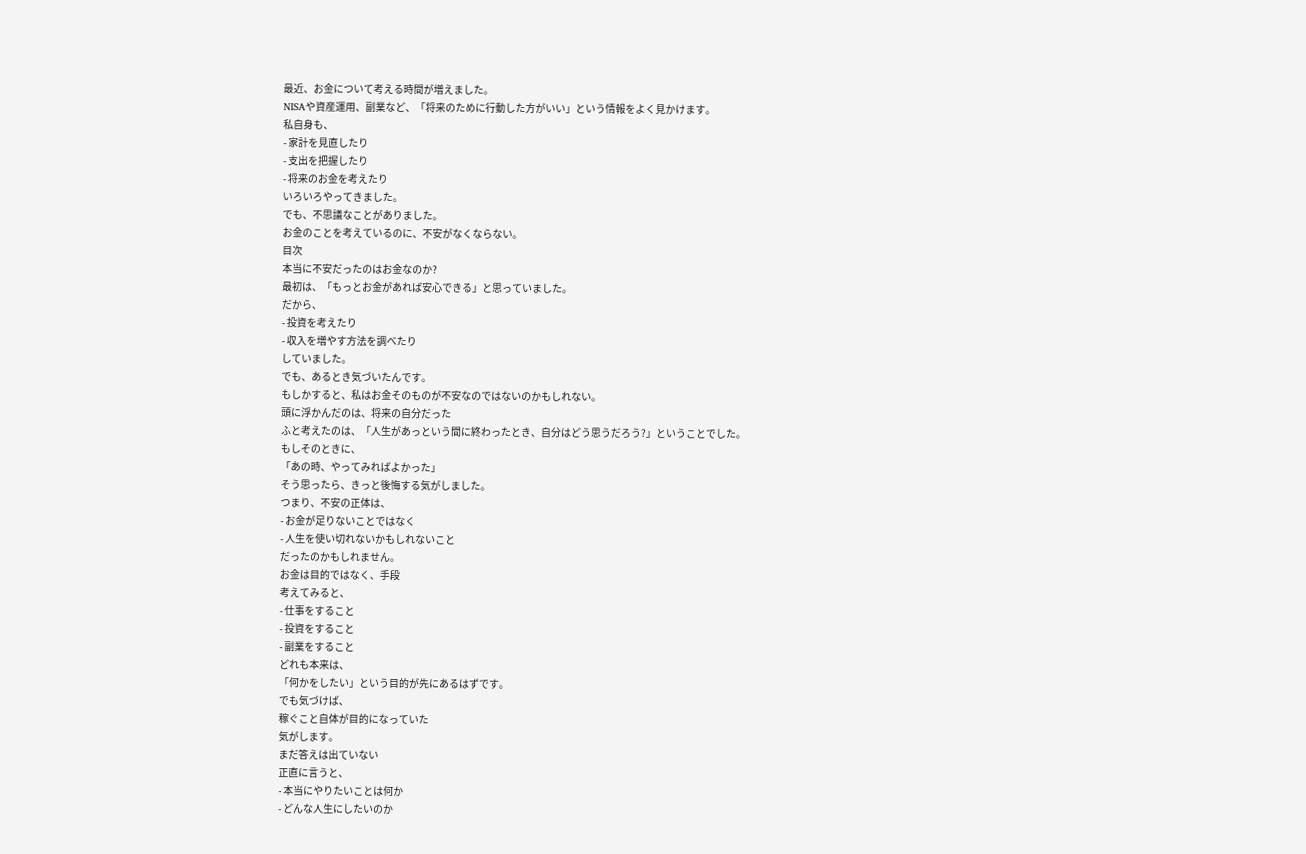最近、お金について考える時間が増えました。
NISAや資産運用、副業など、「将来のために行動した方がいい」という情報をよく見かけます。
私自身も、
- 家計を見直したり
- 支出を把握したり
- 将来のお金を考えたり
いろいろやってきました。
でも、不思議なことがありました。
お金のことを考えているのに、不安がなくならない。
目次
本当に不安だったのはお金なのか?
最初は、「もっとお金があれば安心できる」と思っていました。
だから、
- 投資を考えたり
- 収入を増やす方法を調べたり
していました。
でも、あるとき気づいたんです。
もしかすると、私はお金そのものが不安なのではないのかもしれない。
頭に浮かんだのは、将来の自分だった
ふと考えたのは、「人生があっという間に終わったとき、自分はどう思うだろう?」ということでした。
もしそのときに、
「あの時、やってみればよかった」
そう思ったら、きっと後悔する気がしました。
つまり、不安の正体は、
- お金が足りないことではなく
- 人生を使い切れないかもしれないこと
だったのかもしれません。
お金は目的ではなく、手段
考えてみると、
- 仕事をすること
- 投資をすること
- 副業をすること
どれも本来は、
「何かをしたい」という目的が先にあるはずです。
でも気づけば、
稼ぐこと自体が目的になっていた
気がします。
まだ答えは出ていない
正直に言うと、
- 本当にやりたいことは何か
- どんな人生にしたいのか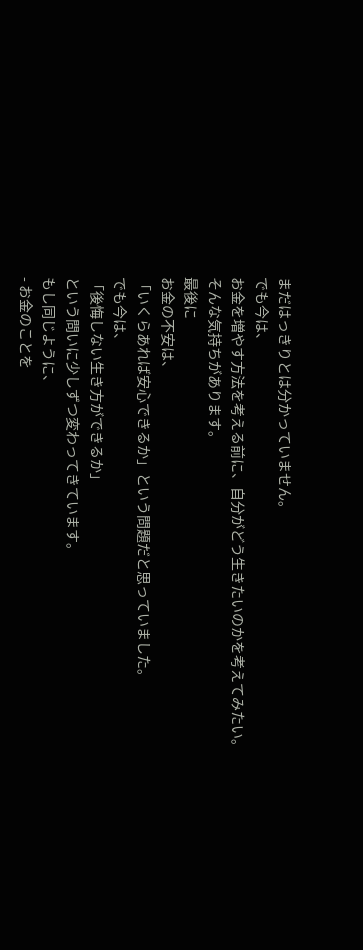まだはっきりとは分かっていません。
でも今は、
お金を増やす方法を考える前に、自分がどう生きたいのかを考えてみたい。
そんな気持ちがあります。
最後に
お金の不安は、
「いくらあれば安心できるか」という問題だと思っていました。
でも今は、
「後悔しない生き方ができるか」
という問いに少しずつ変わってきています。
もし同じように、
- お金のことを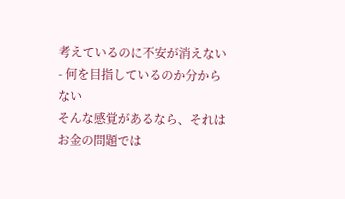考えているのに不安が消えない
- 何を目指しているのか分からない
そんな感覚があるなら、それはお金の問題では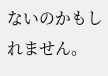ないのかもしれません。